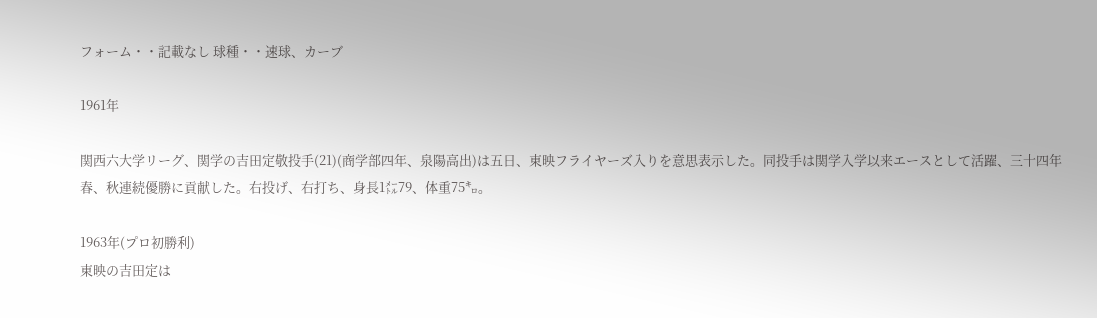フォーム・・記載なし 球種・・速球、カーブ

1961年

関西六大学リーグ、関学の吉田定敬投手(21)(商学部四年、泉陽高出)は五日、東映フライヤーズ入りを意思表示した。同投手は関学入学以来エースとして活躍、三十四年春、秋連続優勝に貢献した。右投げ、右打ち、身長1㍍79、体重75㌔。

1963年(プロ初勝利)
東映の吉田定は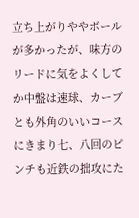立ち上がりややボールが多かったが、味方のリードに気をよくしてか中盤は速球、カーブとも外角のいいコースにきまり七、八回のピンチも近鉄の拙攻にた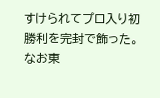すけられてプロ入り初勝利を完封で飾った。なお東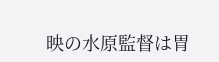映の水原監督は胃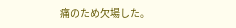痛のため欠場した。